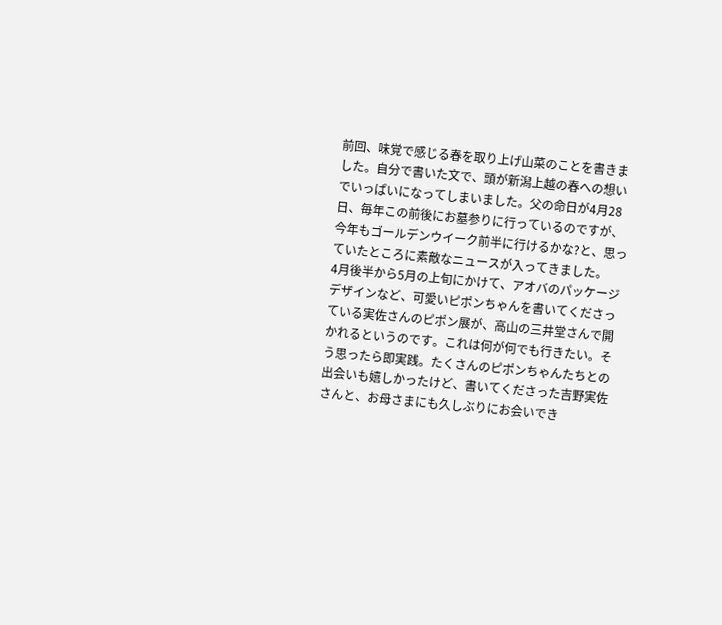前回、味覚で感じる春を取り上げ山菜のことを書きました。自分で書いた文で、頭が新潟上越の春への想いでいっぱいになってしまいました。父の命日が4月28日、毎年この前後にお墓参りに行っているのですが、今年もゴールデンウイーク前半に行けるかな?と、思っていたところに素敵なニュースが入ってきました。
4月後半から5月の上旬にかけて、アオバのパッケージデザインなど、可愛いピポンちゃんを書いてくださっている実佐さんのピポン展が、高山の三井堂さんで開かれるというのです。これは何が何でも行きたい。そう思ったら即実践。たくさんのピポンちゃんたちとの出会いも嬉しかったけど、書いてくださった吉野実佐さんと、お母さまにも久しぶりにお会いでき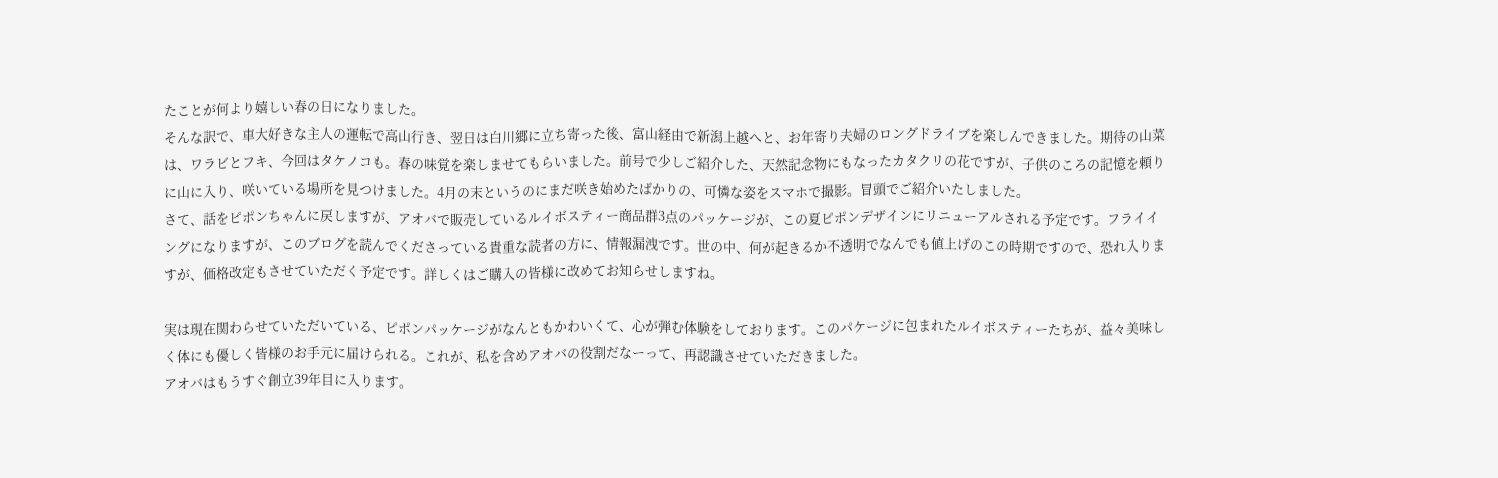たことが何より嬉しい春の日になりました。
そんな訳で、車大好きな主人の運転で高山行き、翌日は白川郷に立ち寄った後、富山経由で新潟上越へと、お年寄り夫婦のロングドライブを楽しんできました。期待の山菜は、ワラビとフキ、今回はタケノコも。春の味覚を楽しませてもらいました。前号で少しご紹介した、天然記念物にもなったカタクリの花ですが、子供のころの記憶を頼りに山に入り、咲いている場所を見つけました。4月の末というのにまだ咲き始めたばかりの、可憐な姿をスマホで撮影。冒頭でご紹介いたしました。
さて、話をピポンちゃんに戻しますが、アオバで販売しているルイボスティー商品群3点のパッケージが、この夏ピポンデザインにリニューアルされる予定です。フライイングになりますが、このブログを読んでくださっている貴重な読者の方に、情報漏洩です。世の中、何が起きるか不透明でなんでも値上げのこの時期ですので、恐れ入りますが、価格改定もさせていただく予定です。詳しくはご購入の皆様に改めてお知らせしますね。

実は現在関わらせていただいている、ピポンパッケージがなんともかわいくて、心が弾む体験をしております。このパケージに包まれたルイボスティーたちが、益々美味しく体にも優しく皆様のお手元に届けられる。これが、私を含めアオバの役割だなーって、再認識させていただきました。
アオバはもうすぐ創立39年目に入ります。